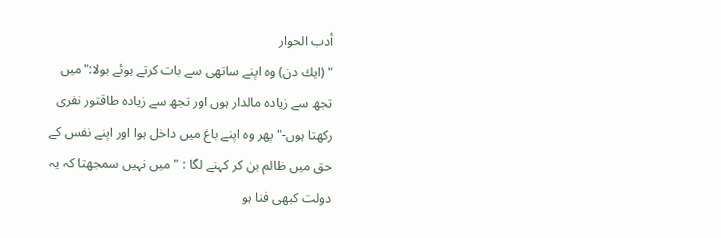أدب الحوار
" (ايك دن) وه اپنے ساتهى سے بات كرتے ہوئے بولا:"ميں تجھ سے زيادہ مالدار ہوں اور تجھ سے زيادہ طاقتور نفرى ركهتا ہوں-" پهر وہ اپنے باغ ميں داخل ہوا اور اپنے نفس كے حق ميں ظالم بن كر كہنے لگا : " ميں نہيں سمجھتا كہ يہ دولت كبهى فنا ہو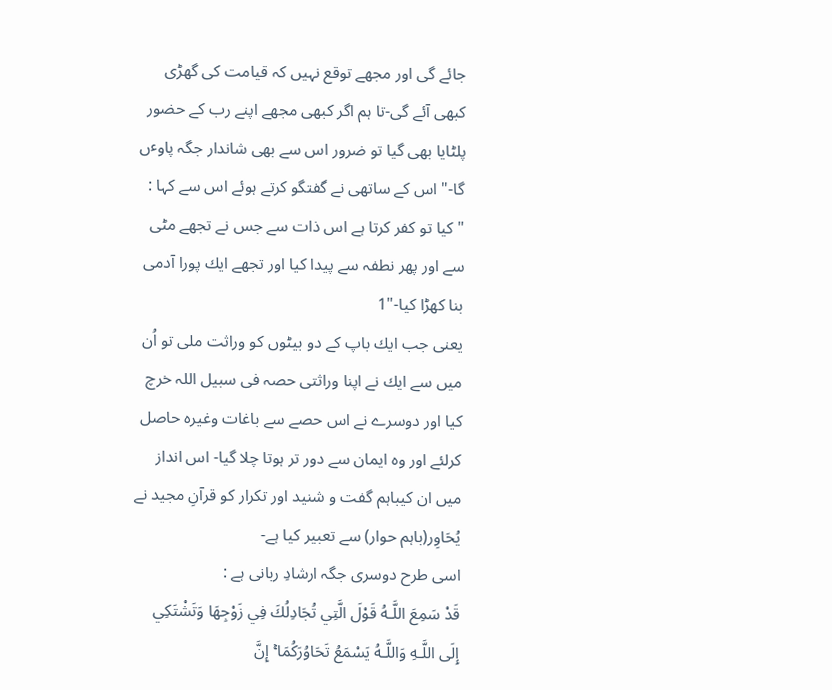جائے گى اور مجھے توقع نہيں كہ قيامت كى گهڑى كبهى آئے گى-تا ہم اگر كبهى مجهے اپنے رب كے حضور پلٹايا بهى گيا تو ضرور اس سے بهى شاندار جگہ پاوٴں گا-" اس كے ساتهى نے گفتگو كرتے ہوئے اس سے كہا :
" كيا تو كفر كرتا ہے اس ذات سے جس نے تجھے مٹى سے اور پهر نطفہ سے پيدا كيا اور تجھے ايك پورا آدمى بنا كهڑا كيا-"1
یعنى جب ايك باپ كے دو بيٹوں كو وراثت ملى تو اُن ميں سے ايك نے اپنا وراثتى حصہ فى سبيل اللہ خرچ كيا اور دوسرے نے اس حصے سے باغات وغيرہ حاصل كرلئے اور وہ ايمان سے دور تر ہوتا چلا گيا- اس انداز ميں ان كيباہم گفت و شنيد اور تكرار كو قرآنِ مجید نے يُحَاوِر(باہم حوار) سے تعبير كيا ہے-
اسى طرح دوسرى جگہ ارشادِ ربانى ہے :
قَدْ سَمِعَ اللَّـهُ قَوْلَ الَّتِي تُجَادِلُكَ فِي زَوْجِهَا وَتَشْتَكِي إِلَى اللَّـهِ وَاللَّـهُ يَسْمَعُ تَحَاوُرَكُمَا ۚ إِنَّ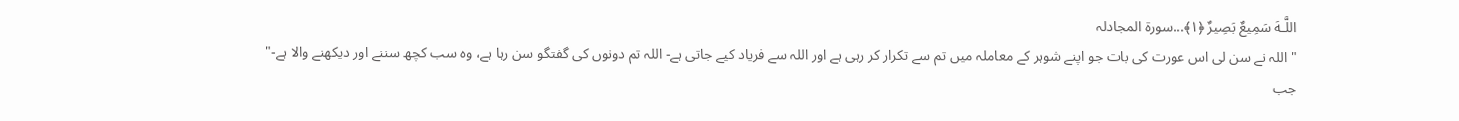اللَّـهَ سَمِيعٌ بَصِيرٌ ﴿١﴾...سورۃ المجادلہ
" اللہ نے سن لى اس عورت كى بات جو اپنے شوہر كے معاملہ ميں تم سے تكرار كر رہى ہے اور اللہ سے فرياد كيے جاتى ہے- اللہ تم دونوں كى گفتگو سن رہا ہے، وہ سب كچھ سننے اور ديكهنے والا ہے-"
جب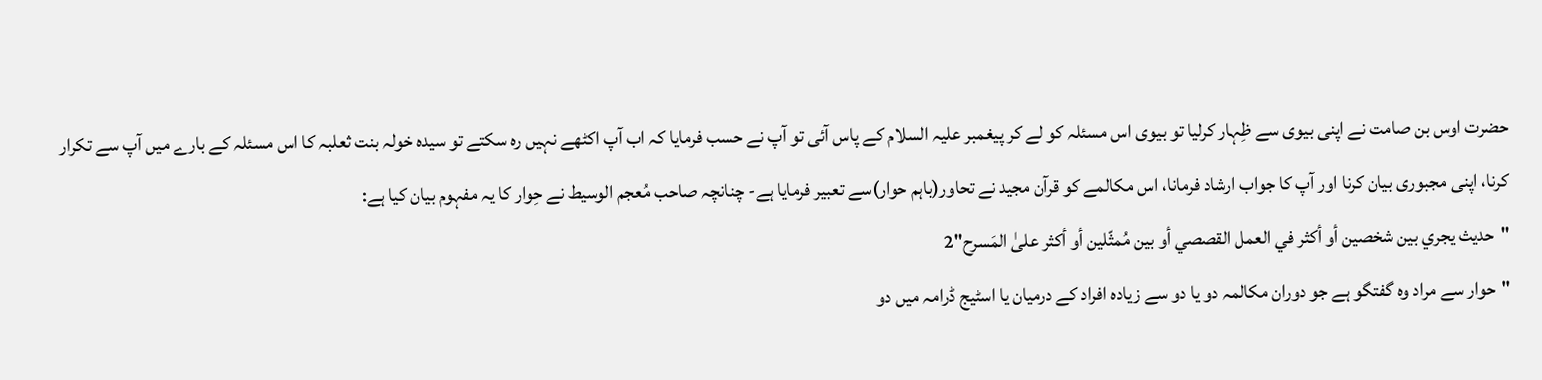حضرت اوس بن صامت نے اپنى بيوى سے ظِہار كرليا تو بيوى اس مسئلہ كو لے كر پیغمبر علیہ السلام كے پاس آئى تو آپ نے حسب فرمايا كہ اب آپ اكٹھے نہيں رہ سكتے تو سيدہ خولہ بنت ثعلبہ كا اس مسئلہ كے بارے ميں آپ سے تكرار كرنا، اپنى مجبورى بيان كرنا اور آپ كا جواب ارشاد فرمانا، اس مكالمے كو قرآن مجيد نے تحاور(باہم حوار)سے تعبير فرمايا ہے- چنانچہ صاحب مُعجم الوسيط نے حِوار كا يہ مفہوم بيان كيا ہے:
"حديث يجري بين شخصين أو أكثر في العمل القصصي أو بين مُمثّلين أو أكثر علىٰ المَسرح"2
"حوار سے مراد وہ گفتگو ہے جو دوران مكالمہ دو يا دو سے زيادہ افراد كے درميان يا اسٹیج ڈرامہ ميں دو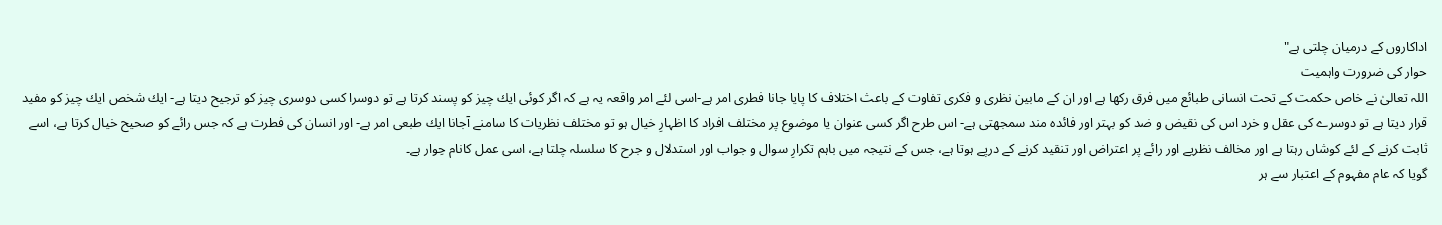اداكاروں كے درميان چلتى ہے"
حوار كى ضرورت واہميت
اللہ تعالىٰ نے خاص حكمت كے تحت انسانى طبائع ميں فرق ركها ہے اور ان كے مابين نظرى و فكرى تفاوت كے باعث اختلاف كا پايا جانا فطرى امر ہے-اسى لئے امر واقعہ يہ ہے كہ اگر كوئى ايك چيز كو پسند كرتا ہے تو دوسرا كسى دوسرى چيز كو ترجيح ديتا ہے- ايك شخص ايك چيز كو مفيد قرار ديتا ہے تو دوسرے كى عقل و خرد اس كى نقيض و ضد كو بہتر اور فائدہ مند سمجھتى ہے- اس طرح اگر كسى عنوان يا موضوع پر مختلف افراد كا اظہارِ خيال ہو تو مختلف نظريات كا سامنے آجانا ايك طبعى امر ہے- اور انسان كى فطرت ہے كہ جس رائے كو صحيح خيال كرتا ہے، اسے ثابت كرنے كے لئے كوشاں رہتا ہے اور مخالف نظريے اور رائے پر اعتراض اور تنقيد كرنے كے درپے ہوتا ہے، جس كے نتيجہ ميں باہم تكرارِ سوال و جواب اور استدلال و جرح كا سلسلہ چلتا ہے، اسى عمل كانام حِوار ہے۔
گويا كہ عام مفہوم كے اعتبار سے ہر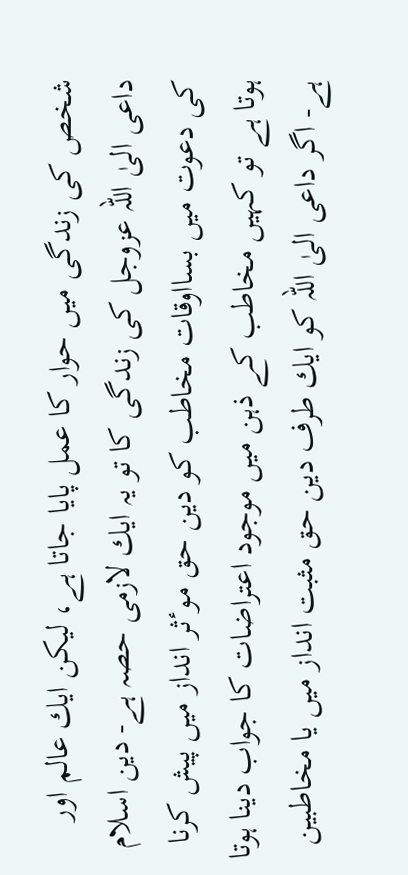شخص كى زندگى ميں حوار كا عمل پايا جاتا ہے، ليكن ايك عالم اور داعى الىٰ اللہ عزوجل كى زندگى كا تو يہ ايك لازمى حصہ ہے- دين اسلام كى دعوت ميں بسااوقات مخاطب كو دين حق موٴثر انداز ميں پيش كرنا ہوتا ہے تو كہيں مخاطب كے ذہن ميں موجود اعتراضات كا جواب دينا ہوتا ہے- اگر داعى الىٰ اللہ كو ايك طرف دين حق مثبت انداز ميں يا مخاطبين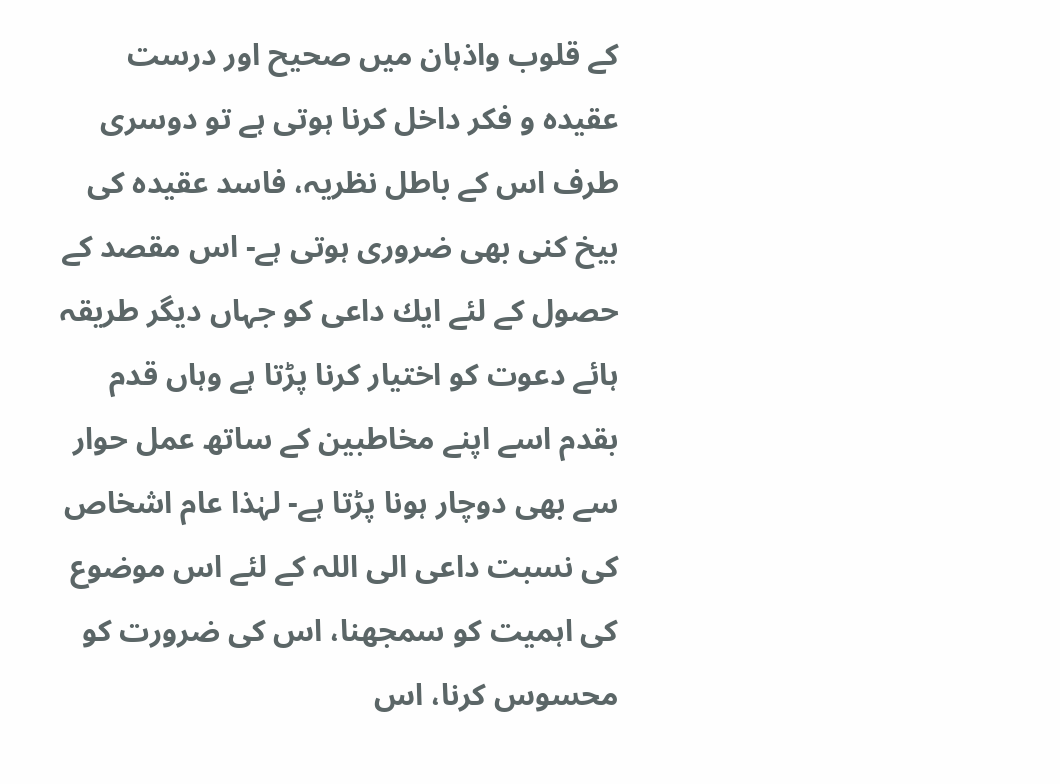كے قلوب واذہان ميں صحيح اور درست عقيدہ و فكر داخل كرنا ہوتى ہے تو دوسرى طرف اس كے باطل نظريہ، فاسد عقیدہ كى بيخ كنى بهى ضرورى ہوتى ہے- اس مقصد كے حصول كے لئے ايك داعى كو جہاں ديگر طريقہ ہائے دعوت كو اختيار كرنا پڑتا ہے وہاں قدم بقدم اسے اپنے مخاطبين كے ساتھ عمل حوار سے بهى دوچار ہونا پڑتا ہے- لہٰذا عام اشخاص كى نسبت داعى الى اللہ كے لئے اس موضوع كى اہميت كو سمجھنا، اس كى ضرورت كو محسوس كرنا، اس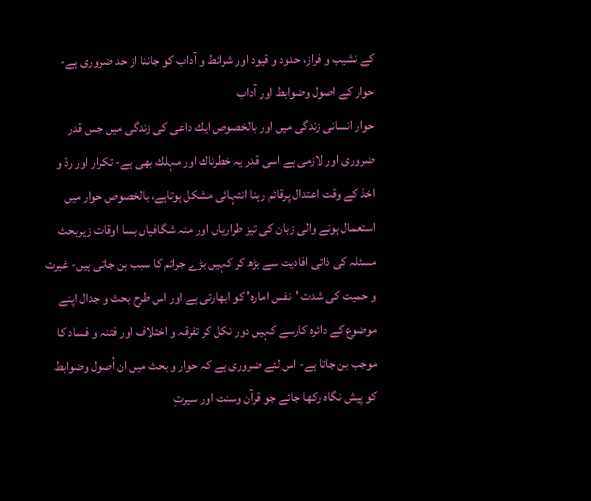كے نشيب و فراز، حدود و قيود اور شرائط و آداب كو جاننا از حد ضرورى ہے-
حوار كے اصول وضوابط اور آداب
حوار انسانى زندگى ميں اور بالخصوص ايك داعى كى زندگى ميں جس قدر ضرورى اور لازمى ہے اسى قدر يہ خطرناك اور مہلك بهى ہے- تكرار اور ردّ و اخذ كے وقت اعتدال پرقائم رہنا انتہائى مشكل ہوتاہے، بالخصوص حوار ميں استعمال ہونے والى زبان كى تيز طرارياں اور منہ شگافياں بسا اوقات زيربحث مسئلہ كى ذاتى افاديت سے بڑھ كر كہيں بڑے جرائم كا سبب بن جاتى ہيں- غيرت و حمیت كى شدت 'نفس امارہ' كو ابهارتى ہے اور اس طرح بحث و جدال اپنے موضوع كے دائرہ كارسے كہيں دور نكل كر تفرقہ و اختلاف اور فتنہ و فساد كا موجب بن جاتا ہے- اس لئے ضرورى ہے كہ حوار و بحث ميں ان اُصول وضوابط كو پيش نگاہ ركها جائے جو قرآن وسنت اور سيرتِ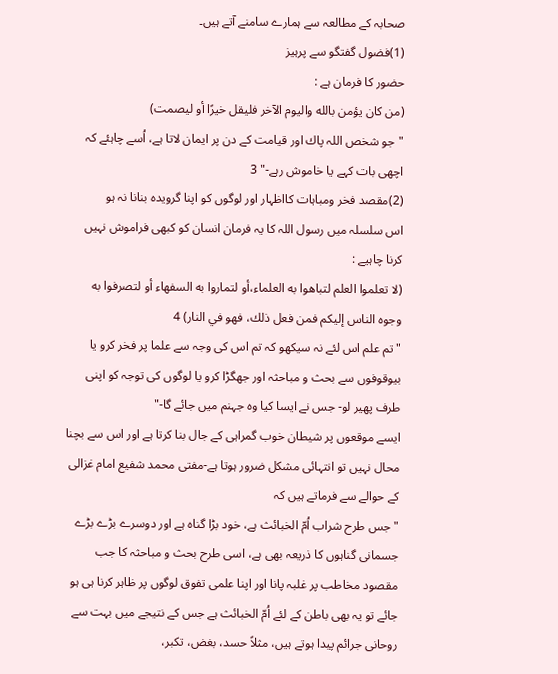صحابہ كے مطالعہ سے ہمارے سامنے آتے ہيں۔
(1)فضول گفتگو سے پرہيز
حضور كا فرمان ہے :
(من كان يؤمن بالله واليوم الآخر فليقل خيرًا أو ليصمت)
"جو شخص اللہ پاك اور قيامت كے دن پر ايمان لاتا ہے، اُسے چاہئے كہ اچهى بات كہے يا خاموش رہے-" 3
(2)مقصد فخر ومباہات كااظہار اور لوگوں كو اپنا گرويدہ بنانا نہ ہو
اس سلسلہ ميں رسول اللہ كا يہ فرمان انسان كو كبهى فراموش نہيں كرنا چاہيے :
(لا تعلموا العلم لتباهوا به العلماء،أو لتماروا به السفهاء أو لتصرفوا به وجوه الناس إليكم فمن فعل ذلك، فهو في النار) 4
"تم علم اس لئے نہ سیكھو كہ تم اس كى وجہ سے علما پر فخر كرو يا بيوقوفوں سے بحث و مباحثہ اور جهگڑا كرو يا لوگوں كى توجہ كو اپنى طرف پهير لو- جس نے ايسا كيا وہ جہنم ميں جائے گا-"
ايسے موقعوں پر شیطان خوب گمراہى كے جال بنا كرتا ہے اور اس سے بچنا محال نہيں تو انتہائى مشكل ضرور ہوتا ہے-مفتى محمد شفيع امام غزالى كے حوالے سے فرماتے ہيں كہ
"جس طرح شراب اُمّ الخبائث ہے، خود بڑا گناہ ہے اور دوسرے بڑے بڑے جسمانى گناہوں كا ذريعہ بهى ہے، اسى طرح بحث و مباحثہ كا جب مقصود مخاطب پر غلبہ پانا اور اپنا علمى تفوق لوگوں پر ظاہر كرنا ہى ہو جائے تو يہ بهى باطن كے لئے اُمّ الخبائث ہے جس كے نتيجے ميں بہت سے روحانى جرائم پيدا ہوتے ہيں، مثلاً حسد، بغض، تكبر،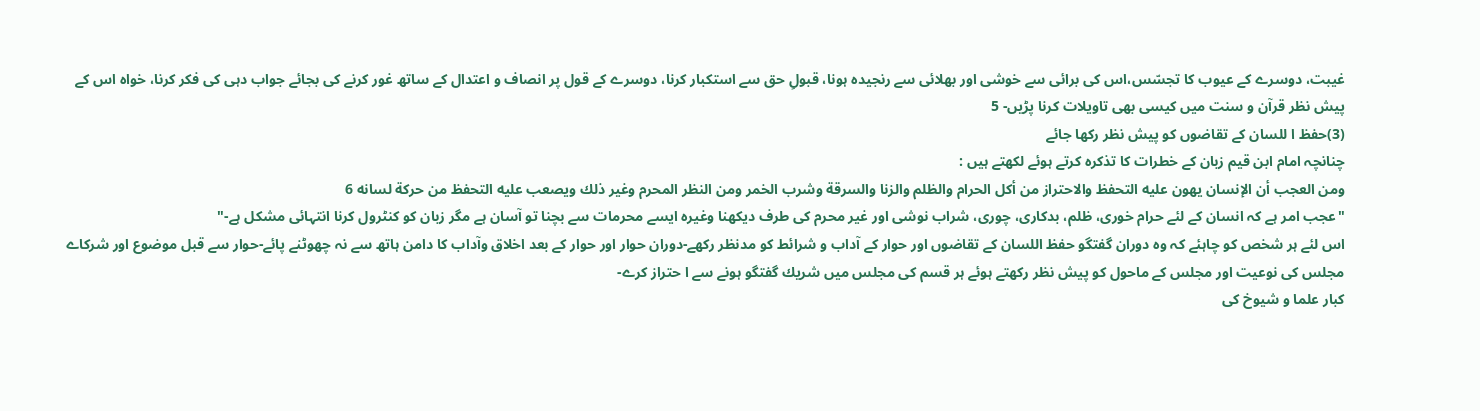غيبت، دوسرے كے عيوب كا تجسّس،اس كى برائى سے خوشى اور بھلائى سے رنجيدہ ہونا، قبولِ حق سے استكبار كرنا، دوسرے كے قول پر انصاف و اعتدال كے ساتھ غور كرنے كى بجائے جواب دہى كى فكر كرنا، خواہ اس كے پيش نظر قرآن و سنت ميں كيسى بهى تاويلات كرنا پڑيں- 5
(3)حفظ ا للسان كے تقاضوں كو پيش نظر ركها جائے
چنانچہ امام ابن قیم زبان كے خطرات كا تذكرہ كرتے ہوئے لكھتے ہيں :
ومن العجب أن الإنسان يهون عليه التحفظ والاحتراز من أكل الحرام والظلم والزنا والسرقة وشرب الخمر ومن النظر المحرم وغير ذلك ويصعب عليه التحفظ من حركة لسانه 6
"عجب امر ہے كہ انسان كے لئے حرام خورى، ظلم، بدكارى، چورى، شراب نوشى اور غير محرم كى طرف دیكھنا وغيرہ ايسے محرمات سے بچنا تو آسان ہے مگر زبان كو كنٹرول كرنا انتہائى مشكل ہے-"
اس لئے ہر شخص كو چاہئے كہ وہ دوران گفتگو حفظ اللسان كے تقاضوں اور حوار كے آداب و شرائط كو مدنظر ركهے-دوران حوار اور حوار كے بعد اخلاق وآداب كا دامن ہاتھ سے نہ چهوٹنے پائے-حوار سے قبل موضوع اور شركاے مجلس كى نوعيت اور مجلس كے ماحول كو پيش نظر ركهتے ہوئے ہر قسم كى مجلس ميں شريك گفتگو ہونے سے ا حتراز كرے-
كبار علما و شيوخ كى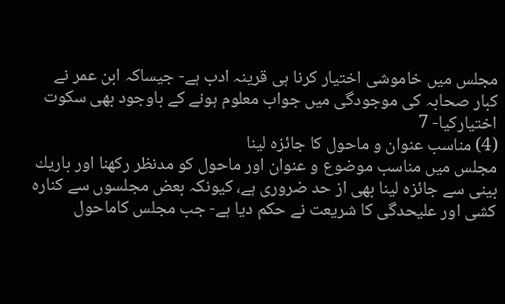مجلس ميں خاموشى اختيار كرنا ہى قرينہ ادب ہے- جيساكہ ابن عمر نے كبار صحابہ كى موجودگى ميں جواب معلوم ہونے كے باوجود بهى سكوت اختياركيا- 7
(4) مناسب عنوان و ماحول كا جائزہ لينا
مجلس ميں مناسب موضوع و عنوان اور ماحول كو مدنظر ركهنا اور باريك بينى سے جائزه لينا بهى از حد ضرورى ہے، كيونكہ بعض مجلسوں سے كنارہ كشى اور عليحدگى كا شریعت نے حكم ديا ہے- جب مجلس كاماحول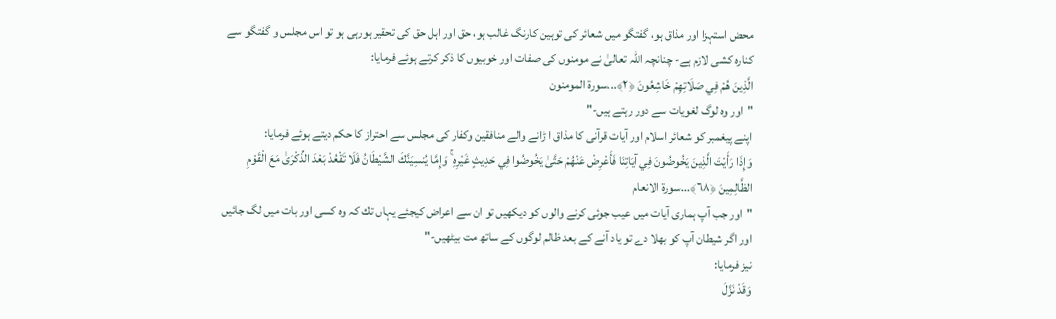محض استہزا اور مذاق ہو، گفتگو ميں شعائر كى توہين كارنگ غالب ہو، حق اور اہل حق كى تحقير ہورہى ہو تو اس مجلس و گفتگو سے كنارہ كشى لازم ہے- چنانچہ اللہ تعالىٰ نے مومنوں كى صفات اور خوبيوں كا ذكر كرتے ہوئے فرمايا:
الَّذِينَ هُمْ فِي صَلَاتِهِمْ خَاشِعُونَ ﴿٢﴾...سورۃ المومنون
"اور وہ لوگ لغويات سے دور رہتے ہيں-"
اپنے پیغمبر كو شعائر اسلام اور آيات قرآنى كا مذاق ا ڑانے والے منافقين وكفار كى مجلس سے احتراز كا حكم ديتے ہوئے فرمايا:
وَإِذَا رَأَيْتَ الَّذِينَ يَخُوضُونَ فِي آيَاتِنَا فَأَعْرِضْ عَنْهُمْ حَتَّىٰ يَخُوضُوا فِي حَدِيثٍ غَيْرِهِ ۚ وَإِمَّا يُنسِيَنَّكَ الشَّيْطَانُ فَلَا تَقْعُدْ بَعْدَ الذِّكْرَىٰ مَعَ الْقَوْمِ الظَّالِمِينَ ﴿٦٨﴾...سورۃ الانعام
"اور جب آپ ہمارى آيات ميں عیب جوئى كرنے والوں كو دیكھیں تو ان سے اعراض كيجئے يہاں تك كہ وہ كسى اور بات ميں لگ جائيں اور اگر شيطان آپ كو بهلا دے تو ياد آنے كے بعد ظالم لوگوں كے ساتھ مت بیٹھیں-"
نيز فرمايا:
وَقَدْ نَزَّلَ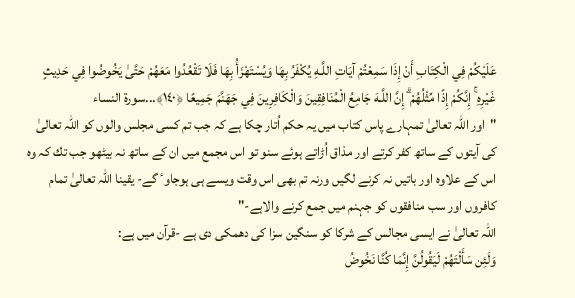عَلَيْكُمْ فِي الْكِتَابِ أَنْ إِذَا سَمِعْتُمْ آيَاتِ اللَّـهِ يُكْفَرُ بِهَا وَيُسْتَهْزَأُ بِهَا فَلَا تَقْعُدُوا مَعَهُمْ حَتَّىٰ يَخُوضُوا فِي حَدِيثٍ غَيْرِهِ ۚ إِنَّكُمْ إِذًا مِّثْلُهُمْ ۗ إِنَّ اللَّـهَ جَامِعُ الْمُنَافِقِينَ وَالْكَافِرِينَ فِي جَهَنَّمَ جَمِيعًا ﴿١٤٠﴾...سورۃ النساء
"اور اللہ تعالىٰ تمہارے پاس كتاب ميں يہ حكم اُتار چكا ہے كہ جب تم كسى مجلس والوں كو اللہ تعالىٰ كى آيتوں كے ساتھ كفر كرتے اور مذاق اُڑاتے ہوئے سنو تو اس مجمع ميں ان كے ساتھ نہ بیٹھو جب تك كہ وہ اس كے علاوہ اور باتيں نہ كرنے لگيں ورنہ تم بهى اس وقت ويسے ہى ہوجاوٴ گے- يقينا اللہ تعالىٰ تمام كافروں اور سب منافقوں كو جہنم ميں جمع كرنے والاہے-"
اللہ تعالىٰ نے ايسى مجالس كے شركا كو سنگين سزا كى دھمكى دى ہے -قرآن ميں ہے:
وَلَئِن سَأَلْتَهُمْ لَيَقُولُنَّ إِنَّمَا كُنَّا نَخُوضُ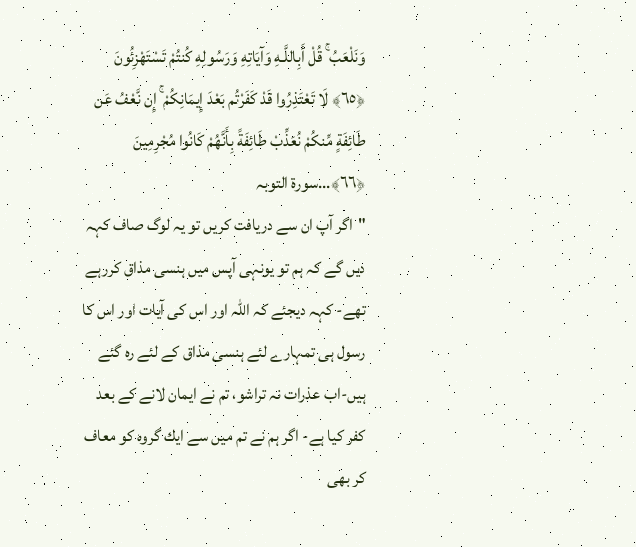وَنَلْعَبُ ۚ قُلْ أَبِاللَّـهِ وَآيَاتِهِ وَرَسُولِهِ كُنتُمْ تَسْتَهْزِئُونَ ﴿٦٥﴾ لَا تَعْتَذِرُوا قَدْ كَفَرْتُم بَعْدَ إِيمَانِكُمْ ۚ إِن نَّعْفُ عَن طَائِفَةٍ مِّنكُمْ نُعَذِّبْ طَائِفَةً بِأَنَّهُمْ كَانُوا مُجْرِمِينَ ﴿٦٦﴾...سورۃ التوبہ
"اگر آپ ان سے دريافت كريں تو يہ لوگ صاف كہہ ديں گے كہ ہم تو يونہى آپس ميں ہنسى مذاق كررہے تهے- كہہ دیجئے كہ اللہ اور اس كى آيات اور اس كا رسول ہى تمہارے لئے ہنسى مذاق كے لئے رہ گئے ہيں-اب عذرات نہ تراشو، تم نے ايمان لانے كے بعد كفر كيا ہے- اگر ہم نے تم ميں سے ايك گروہ كو معاف كر بهى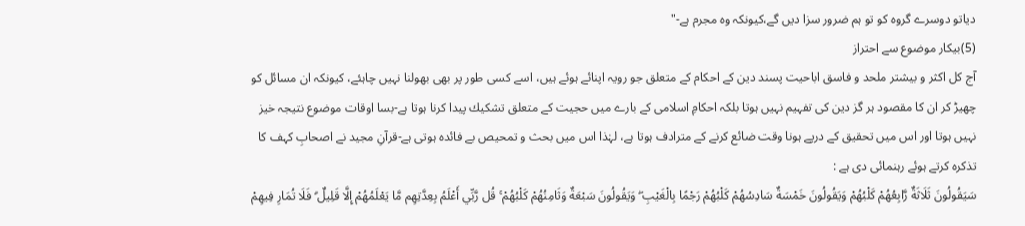دياتو دوسرے گروہ كو تو ہم ضرور سزا ديں گے،كيونكہ وہ مجرم ہے-"
(5)بيكار موضوع سے احتراز
آج كل اكثر و بيشتر ملحد و فاسق اباحيت پسند دين كے احكام كے متعلق جو رويہ اپنائے ہوئے ہيں، اسے كسى طور پر بهى بهولنا نہيں چاہئے، كيونكہ ان مسائل كو چھیڑ كر ان كا مقصود ہر گز دين كى تفہیم نہيں ہوتا بلكہ احكامِ اسلامى كے بارے ميں حجیت كے متعلق تشكیك پيدا كرنا ہوتا ہے-بسا اوقات موضوع نتيجہ خيز نہيں ہوتا اور اس میں تحقیق كے درپے ہونا وقت ضائع كرنے كے مترادف ہوتا ہے، لہٰذا اس ميں بحث و تمحیص بے فائدہ ہوتى ہے-قرآنِ مجيد نے اصحابِ كہف كا تذكرہ كرتے ہوئے رہنمائى دى ہے :
سَيَقُولُونَ ثَلَاثَةٌ رَّابِعُهُمْ كَلْبُهُمْ وَيَقُولُونَ خَمْسَةٌ سَادِسُهُمْ كَلْبُهُمْ رَجْمًا بِالْغَيْبِ ۖ وَيَقُولُونَ سَبْعَةٌ وَثَامِنُهُمْ كَلْبُهُمْ ۚ قُل رَّبِّي أَعْلَمُ بِعِدَّتِهِم مَّا يَعْلَمُهُمْ إِلَّا قَلِيلٌ ۗ فَلَا تُمَارِ فِيهِمْ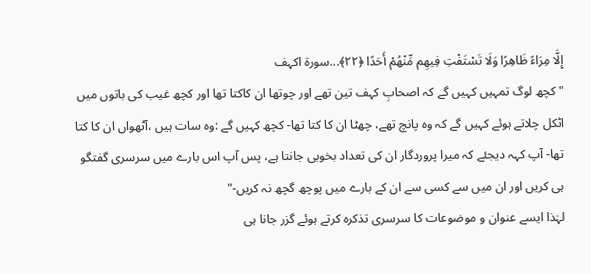إِلَّا مِرَاءً ظَاهِرًا وَلَا تَسْتَفْتِ فِيهِم مِّنْهُمْ أَحَدًا ﴿٢٢﴾...سورۃ اکہف
"كچھ لوگ تمہیں كہيں گے كہ اصحابِ كہف تين تهے اور چوتها ان كاكتا تها اور كچھ غيب كى باتوں ميں اٹكل چلاتے ہوئے كہيں گے كہ وہ پانچ تهے، چھٹا ان كا كتا تها- كچھ كہيں گے :وہ سات ہيں ،آٹهواں ان كا كتا تها- آپ كہہ دیجئے كہ ميرا پروردگار ان كى تعداد بخوبى جانتا ہے، پس آپ اس بارے ميں سرسرى گفتگو ہى كريں اور ان ميں سے كسى سے ان كے بارے ميں پوچھ گچھ نہ كريں-"
لہٰذا ايسے عنوان و موضوعات كا سرسرى تذكرہ كرتے ہوئے گزر جانا ہى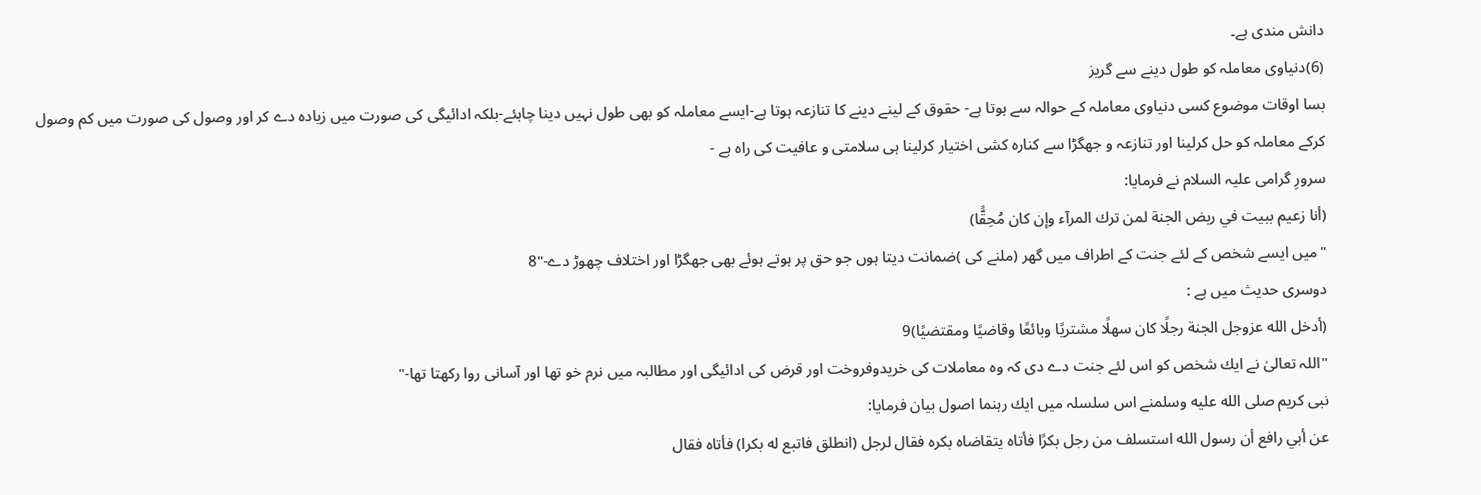دانش مندى ہے۔
(6)دنياوى معاملہ كو طول دينے سے گريز
بسا اوقات موضوع كسى دنياوى معاملہ كے حوالہ سے ہوتا ہے- حقوق كے لينے دينے كا تنازعہ ہوتا ہے-ايسے معاملہ كو بهى طول نہيں دينا چاہئے-بلكہ ادائیگى كى صورت ميں زيادہ دے كر اور وصول كى صورت ميں كم وصول كركے معاملہ كو حل كرلينا اور تنازعہ و جھگڑا سے كنارہ كشى اختيار كرلينا ہى سلامتى و عافيت كى راہ ہے -
سرورِ گرامى عليہ السلام نے فرمايا:
(أنا زعيم ببيت في ربض الجنة لمن ترك المرآء وإن كان مُحِقًّا)
"ميں ايسے شخص كے لئے جنت كے اطراف ميں گهر (ملنے كى )ضمانت ديتا ہوں جو حق پر ہوتے ہوئے بهى جھگڑا اور اختلاف چهوڑ دے-"8
دوسرى حديث ميں ہے :
(أدخل الله عزوجل الجنة رجلًا كان سهلًا مشتريًا وبائعًا وقاضيًا ومقتضيًا)9
"اللہ تعالىٰ نے ايك شخص كو اس لئے جنت دے دى كہ وہ معاملات كى خريدوفروخت اور قرض كى ادائيگى اور مطالبہ ميں نرم خو تها اور آسانى روا ركهتا تها-"
نبى كريم صلى الله عليه وسلمنے اس سلسلہ ميں ايك رہنما اصول بيان فرمايا:
عن أبي رافع أن رسول الله استسلف من رجل بكرًا فأتاه يتقاضاه بكره فقال لرجل (انطلق فاتبع له بكرا) فأتاه فقال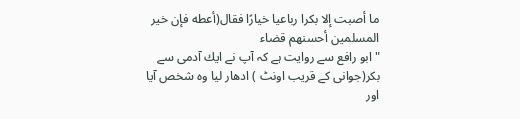ما أصبت إلا بكرا رباعيا خيارًا فقال(أعطه فإن خير المسلمين أحسنهم قضاء
" ابو رافع سے روايت ہے كہ آپ نے ايك آدمى سے بكر(جوانى كے قريب اونٹ ) ادهار ليا وہ شخص آيا اور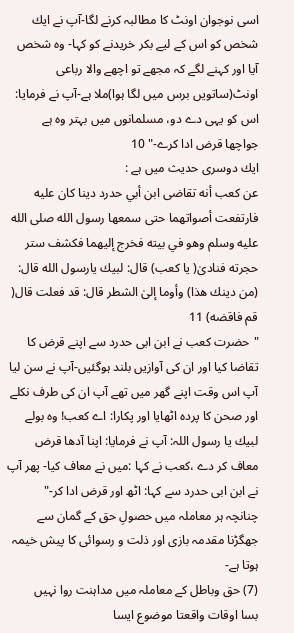اسى نوجوان اونٹ كا مطالبہ كرنے لگا-آپ نے ايك شخص كو اس كے ليے بكر خريدنے كو كہا- وہ شخص آيا اور كہنے لگے كہ مجهے تو اچهے والا رباعى اونٹ(ساتويں برس ميں لگا ہوا)ملا ہے-آپ نے فرمايا: اس كو يہى دے دو، مسلمانوں ميں بہتر وہ ہے جواچها قرض ادا كرے-" 10
ايك دوسرى حديث ميں ہے :
عن كعب أنه تقاضى ابن أبي حدرد دينا كان عليه فارتفعت أصواتهما حتى سمعها رسول الله صلى الله عليه وسلم وهو في بيته فخرج إليهما فكشف ستر حجرته فنادىٰ( يا كعب) قال: لبيك يارسول الله قال: (من دينك هذا) وأوما إلىٰ الشطر قال: قد فعلت قال( قم فاقضه) 11
"حضرت كعب نے ابن ابى حدرد سے اپنے قرض كا تقاضا كيا اور ان كى آوازيں بلند ہوگئيں-آپ نے سن ليا آپ اس وقت اپنے گهر ميں تهے آپ ان كى طرف نكلے اور صحن كا پردہ اٹهايا اور پكارا: اے كعب! وہ بولے لبيك يا رسول اللہ: آپ نے فرمايا: اپنا آدها قرض معاف كر دے ،كعب نے كہا :ميں نے معاف كيا- پهر آپ نے ابن ابى حدرد سے كہا: اٹھ اور قرض ادا كر-"
چنانچہ ہر معاملہ ميں حصولِ حق كے گمان سے جھگڑنا مقدمہ بازى اور ذلت و رسوائى كا پيش خیمہ ہوتا ہے-
(7) حق وباطل كے معاملہ ميں مداہنت روا نہيں
بسا اوقات واقعتا موضوع ايسا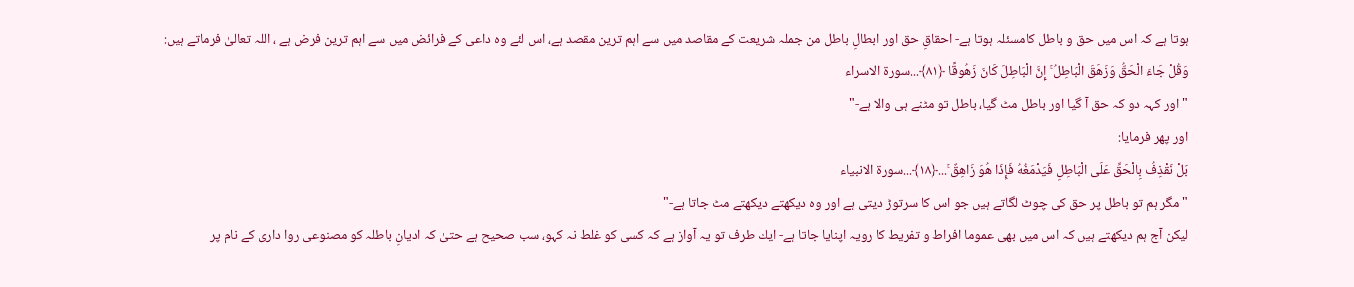ہوتا ہے كہ اس ميں حق و باطل كامسئلہ ہوتا ہے- احقاقِ حق اور ابطالِ باطل من جملہ شریعت كے مقاصد ميں سے اہم ترين مقصد ہے، اس لئے وہ داعى كے فرائض ميں سے اہم ترين فرض ہے ، اللہ تعالىٰ فرماتے ہيں:
وَقُلْ جَاءَ الْحَقُّ وَزَهَقَ الْبَاطِلُ ۚ إِنَّ الْبَاطِلَ كَانَ زَهُوقًا ﴿٨١﴾...سورۃ الاسراء
" اور كہہ دو كہ حق آ گيا اور باطل مٹ گيا، باطل تو مٹنے ہى والا ہے-"
اور پهر فرمايا:
بَلْ نَقْذِفُ بِالْحَقِّ عَلَى الْبَاطِلِ فَيَدْمَغُهُ فَإِذَا هُوَ زَاهِقٌ ۚ...﴿١٨﴾...سورۃ الانبیاء
" مگر ہم تو باطل پر حق كى چوٹ لگاتے ہيں جو اس كا سرتوڑ ديتى ہے اور وه ديكهتے ديكهتے مٹ جاتا ہے-"
ليكن آج ہم ديكهتے ہيں كہ اس ميں بهى عموما افراط و تفريط كا رويہ اپنايا جاتا ہے- ايك طرف تو يہ آواز ہے كہ كسى كو غلط نہ كہو، سب صحيح ہے حتىٰ كہ اديانِ باطلہ كو مصنوعى روا دارى كے نام پر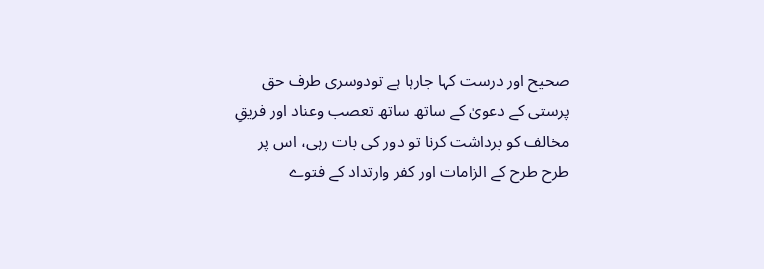صحيح اور درست كہا جارہا ہے تودوسرى طرف حق پرستى كے دعوىٰ كے ساتھ ساتھ تعصب وعناد اور فريقِ مخالف كو برداشت كرنا تو دور كى بات رہى، اس پر طرح طرح كے الزامات اور كفر وارتداد كے فتوے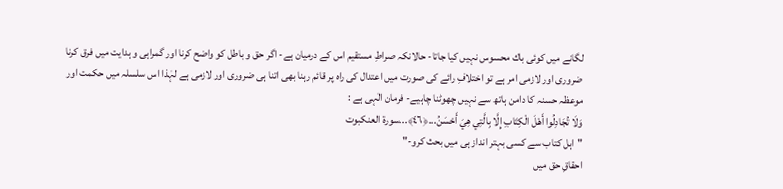لگانے ميں كوئى باك محسوس نہيں كيا جاتا- حالانكہ صراطِ مستقیم اس كے درميان ہے- اگر حق و باطل كو واضح كرنا اور گمراہى و ہدايت ميں فرق كرنا ضرورى اور لازمى امر ہے تو اختلافِ رائے كى صورت ميں اعتدال كى راہ پر قائم رہنا بهى اتنا ہى ضرورى اور لازمى ہے لہٰذا اس سلسلہ ميں حكمت اور موعظہ حسنہ كا دامن ہاتھ سے نہيں چهوٹنا چاہيے- فرمان الٰہى ہے :
وَلَا تُجَادِلُوا أَهْلَ الْكِتَابِ إِلَّا بِالَّتِي هِيَ أَحْسَنُ...﴿٤٦﴾...سورۃ العنکبوت
"اہل كتاب سے كسى بہتر انداز ہى ميں بحث كرو-"
احقاقِ حق ميں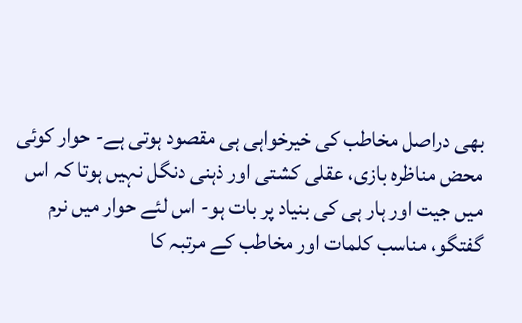بهى دراصل مخاطب كى خيرخواہى ہى مقصود ہوتى ہے- حوار كوئى محض مناظرہ بازى، عقلى كشتى اور ذہنى دنگل نہيں ہوتا كہ اس ميں جيت اور ہار ہى كى بنياد پر بات ہو- اس لئے حوار ميں نرم گفتگو، مناسب كلمات اور مخاطب كے مرتبہ كا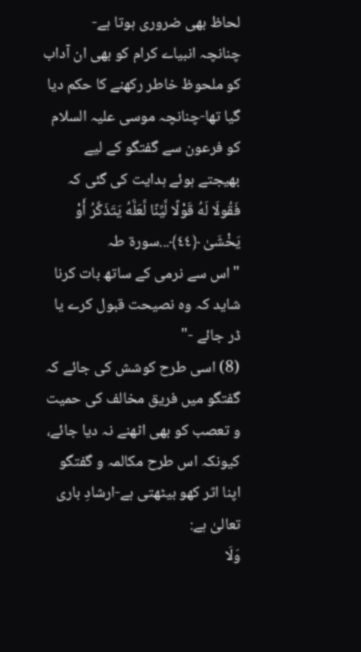لحاظ بهى ضرورى ہوتا ہے-
چنانچہ انبياے كرام كو بهى ان آداب كو ملحوظ خاطر ركهنے كا حكم ديا گيا تها-چنانچہ موسى عليہ السلام كو فرعون سے گفتگو كے ليے بهیجتے ہوئے ہدايت كى گئى كہ
فَقُولَا لَهُ قَوْلًا لَّيِّنًا لَّعَلَّهُ يَتَذَكَّرُ أَوْ يَخْشَىٰ ﴿٤٤﴾...سورۃ طہ
" اس سے نرمى كے ساتھ بات كرنا شايد كہ وہ نصيحت قبول كرے يا ڈر جائے -"
(8) اسى طرح كوشش كى جائے كہ گفتگو ميں فريق مخالف كى حميت و تعصب كو بهى اٹھنے نہ ديا جائے، كيونكہ اس طرح مكالمہ و گفتگو اپنا اثر كهو بیٹھتى ہے-ارشادِ بارى تعالىٰ ہے:
وَلَا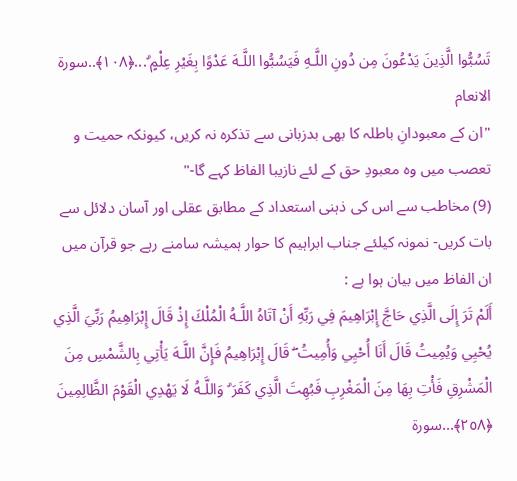تَسُبُّوا الَّذِينَ يَدْعُونَ مِن دُونِ اللَّـهِ فَيَسُبُّوا اللَّـهَ عَدْوًا بِغَيْرِ عِلْمٍ ۗ...﴿١٠٨﴾..سورۃ الانعام
"ان كے معبودانِ باطلہ كا بهى بدزبانى سے تذكرہ نہ كريں، كيونكہ حمیت و تعصب ميں وہ معبودِ حق كے لئے نازيبا الفاظ كہے گا-"
(9) مخاطب سے اس كى ذہنى استعداد كے مطابق عقلى اور آسان دلائل سے بات كريں- نمونہ كيلئے جناب ابراہیم كا حوار ہميشہ سامنے رہے جو قرآن ميں ان الفاظ ميں بيان ہوا ہے :
أَلَمْ تَرَ إِلَى الَّذِي حَاجَّ إِبْرَاهِيمَ فِي رَبِّهِ أَنْ آتَاهُ اللَّـهُ الْمُلْكَ إِذْ قَالَ إِبْرَاهِيمُ رَبِّيَ الَّذِي يُحْيِي وَيُمِيتُ قَالَ أَنَا أُحْيِي وَأُمِيتُ ۖ قَالَ إِبْرَاهِيمُ فَإِنَّ اللَّـهَ يَأْتِي بِالشَّمْسِ مِنَ الْمَشْرِقِ فَأْتِ بِهَا مِنَ الْمَغْرِبِ فَبُهِتَ الَّذِي كَفَرَ ۗ وَاللَّـهُ لَا يَهْدِي الْقَوْمَ الظَّالِمِينَ ﴿٢٥٨﴾...سورۃ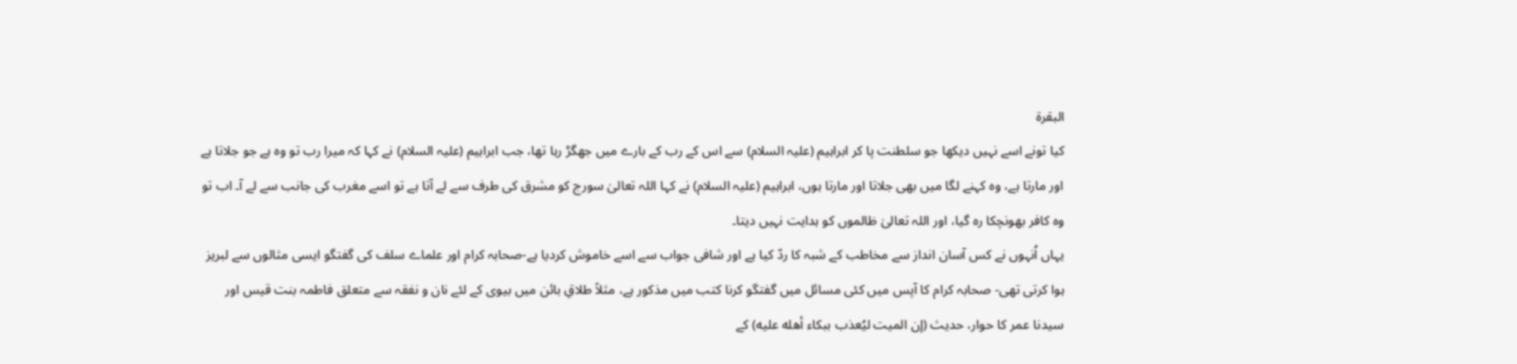البقرۃ
کیا تونے اسے نہیں دیکھا جو سلطنت پا کر ابراہیم (علیہ السلام) سے اس کے رب کے بارے میں جھگڑ رہا تھا، جب ابراہیم (علیہ السلام) نے کہا کہ میرا رب تو وه ہے جو جلاتا ہے اور مارتا ہے، وه کہنے لگا میں بھی جلاتا اور مارتا ہوں، ابراہیم (علیہ السلام) نے کہا اللہ تعالیٰ سورج کو مشرق کی طرف سے لے آتا ہے تو اسے مغرب کی جانب سے لے آ۔ اب تو وه کافر بھونچکا ره گیا، اور اللہ تعالیٰ ظالموں کو ہدایت نہیں دیتا۔
يہاں اُنہوں نے كس آسان انداز سے مخاطب كے شبہ كا ردّ كيا ہے اور شافى جواب سے اسے خاموش كرديا ہے-صحابہ كرام اور علماے سلف كى گفتگو ايسى مثالوں سے لبريز ہوا كرتى تهى- صحابہ كرام كا آپس ميں كئى مسائل ميں گفتگو كرنا كتب ميں مذكور ہے، مثلاً طلاقِ بائن ميں بيوى كے لئے نان و نفقہ سے متعلق فاطمہ بنت قيس اور سيدنا عمر كا حوار، حديث (إن الميت ليُعذب ببكاء أهله عليه) كے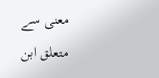معنى سے متعلق ابن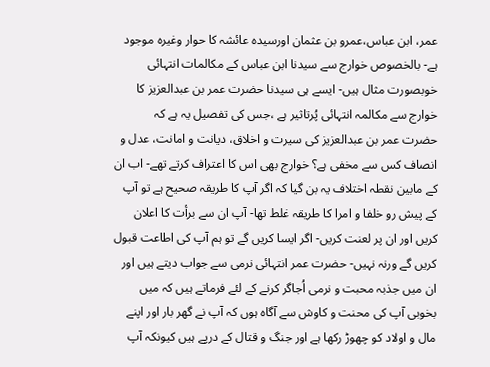عمر، ابن عباس،عمرو بن عثمان اورسيدہ عائشہ كا حوار وغيرہ موجود ہے- بالخصوص خوارج سے سيدنا ابن عباس كے مكالمات انتہائى خوبصورت مثال ہيں- ايسے ہى سيدنا حضرت عمر بن عبدالعزيز كا خوارج سے مكالمہ انتہائى پُرتاثير ہے ،جس كى تفصیل يہ ہے كہ
حضرت عمر بن عبدالعزيز كى سيرت و اخلاق، ديانت و امانت، عدل و انصاف كس سے مخفى ہے؟ خوارج بهى اس كا اعتراف كرتے تهے- اب ان كے مابين نقطہ اختلاف يہ بن گيا كہ اگر آپ كا طريقہ صحيح ہے تو آپ كے پيش رو خلفا و امرا كا طريقہ غلط تها- آپ ان سے برأت كا اعلان كريں اور ان پر لعنت كريں- اگر ايسا كريں گے تو ہم آپ كى اطاعت قبول كريں گے ورنہ نہيں- حضرت عمر انتہائى نرمى سے جواب ديتے ہيں اور ان ميں جذبہ محبت و نرمى اُجاگر كرنے كے لئے فرماتے ہيں كہ ميں بخوبى آپ كى محنت و كاوش سے آگاہ ہوں كہ آپ نے گهر بار اور اپنے مال و اولاد كو چهوڑ ركها ہے اور جنگ و قتال كے درپے ہيں كیونكہ آپ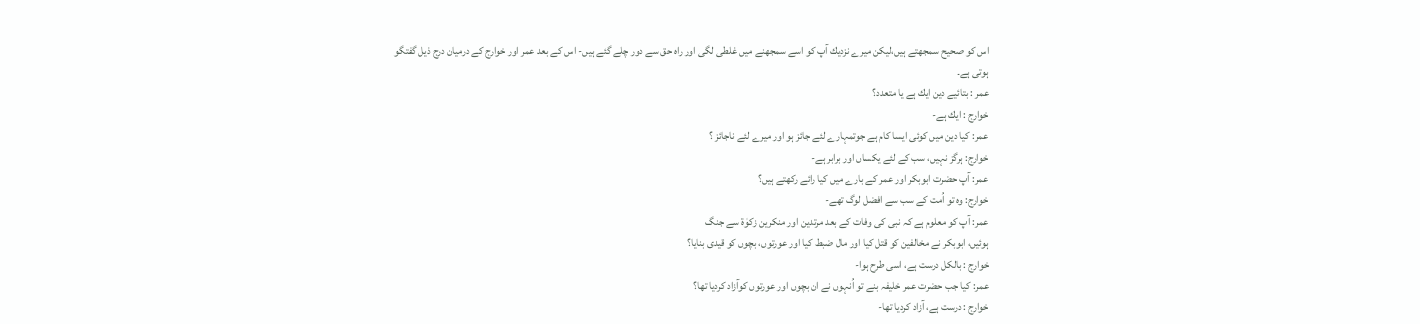اس كو صحيح سمجهتے ہيں،ليكن ميرے نزديك آپ كو اسے سمجهنے ميں غلطى لگى اور راہ حق سے دور چلے گئے ہيں- اس كے بعد عمر اور خوارج كے درميان درج ذيل گفتگو ہوتى ہے۔
عمر : بتائيے دين ايك ہے يا متعدد؟
خوارج : ايك ہے-
عمر: كيا دين ميں كوئى ايسا كام ہے جوتمہارے لئے جائز ہو اور ميرے لئے ناجائز ؟
خوارج: ہرگز نہيں، سب كے لئے يكساں اور برابر ہے-
عمر: آپ حضرت ابوبكر اور عمر كے بارے ميں كيا رائے ركهتے ہيں؟
خوارج: وہ تو اُمت كے سب سے افضل لوگ تهے-
عمر: آپ كو معلوم ہے كہ نبى كى وفات كے بعد مرتدين اور منكرين زكوٰة سے جنگ
ہوئيں، ابوبكر نے مخالفين كو قتل كيا اور مال ضبط كيا اور عورتوں، بچوں كو قيدى بنايا؟
خوارج : بالكل درست ہے، اسى طرح ہوا-
عمر: كيا جب حضرت عمر خليفہ بنے تو اُنہوں نے ان بچوں اور عورتوں كوآزاد كرديا تها؟
خوارج : درست ہے، آزاد كرديا تها-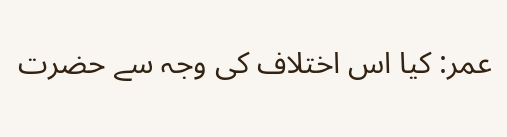عمر: كيا اس اختلاف كى وجہ سے حضرت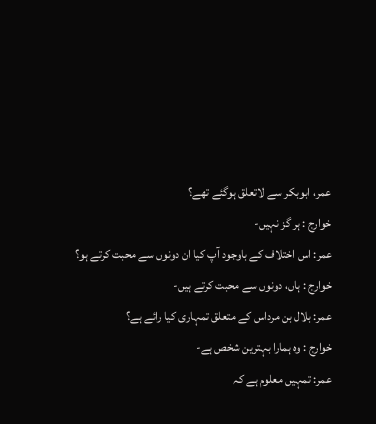عمر، ابوبكر سے لاتعلق ہوگئے تهے؟
خوارج : ہر گز نہيں-
عمر: اس اختلاف كے باوجود آپ كيا ان دونوں سے محبت كرتے ہو؟
خوارج : ہاں، دونوں سے محبت كرتے ہيں-
عمر: بلال بن مرداس كے متعلق تمہارى كيا رائے ہے؟
خوارج : وہ ہمارا بہترين شخص ہے-
عمر: تمہیں معلوم ہے كہ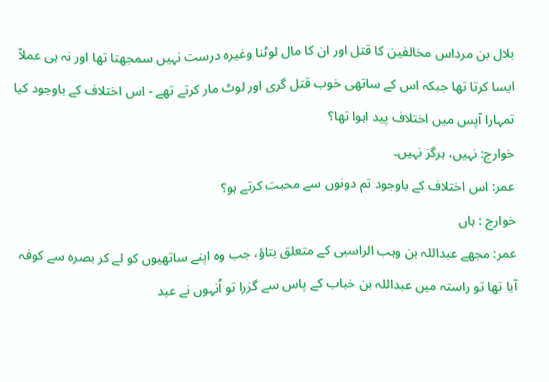بلال بن مرداس مخالفين كا قتل اور ان كا مال لوٹنا وغيرہ درست نہيں سمجھتا تها اور نہ ہى عملاً ايسا كرتا تها جبكہ اس كے ساتهى خوب قتل گرى اور لوٹ مار كرتے تهے - اس اختلاف كے باوجود كيا تمہارا آپس ميں اختلاف پيد اہوا تها؟
خوارج: نہيں، ہرگز نہيں۔
عمر: اس اختلاف كے باوجود تم دونوں سے محبت كرتے ہو؟
خوارج : ہاں
عمر: مجهے عبداللہ بن وہب الراسبى كے متعلق بتاؤ، جب وہ اپنے ساتهيوں كو لے كر بصره سے كوفہ آيا تها تو راستہ ميں عبداللہ بن خباب كے پاس سے گزرا تو اُنہوں نے عبد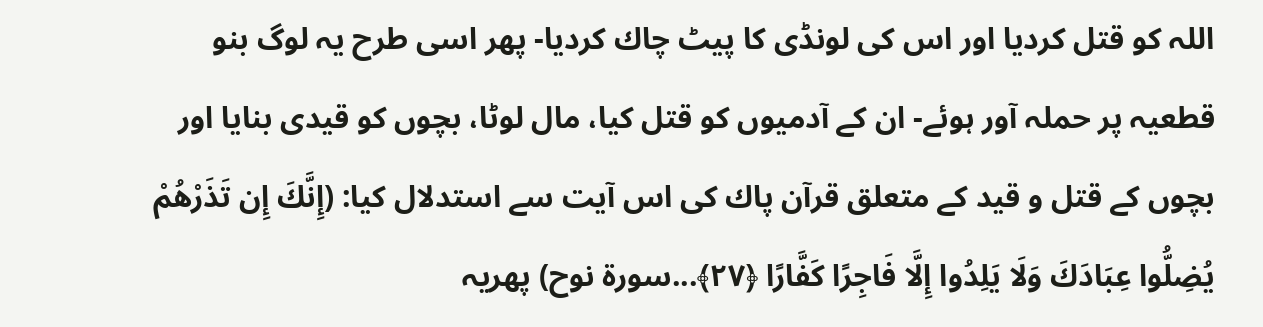اللہ كو قتل كرديا اور اس كى لونڈى كا پيٹ چاك كرديا- پهر اسى طرح يہ لوگ بنو قطعیہ پر حملہ آور ہوئے- ان كے آدميوں كو قتل كيا، مال لوٹا، بچوں كو قيدى بنايا اور بچوں كے قتل و قيد كے متعلق قرآن پاك كى اس آيت سے استدلال كيا: (إِنَّكَ إِن تَذَرْهُمْ يُضِلُّوا عِبَادَكَ وَلَا يَلِدُوا إِلَّا فَاجِرًا كَفَّارًا ﴿٢٧﴾...سورۃ نوح) پهريہ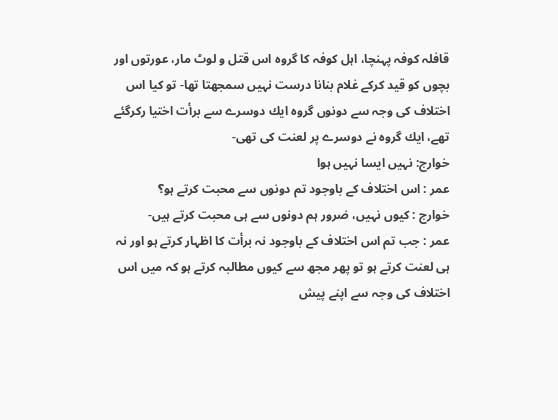قافلہ كوفہ پہنچا، اہل كوفہ كا گروہ اس قتل و لوٹ مار، عورتوں اور بچوں كو قيد كركے غلام بنانا درست نہيں سمجھتا تها- تو كيا اس اختلاف كى وجہ سے دونوں گروہ ايك دوسرے سے برأت اختيا ركرگئے تهے، ايك گروہ نے دوسرے پر لعنت كى تهى-
خوارج: نہيں ايسا نہيں ہوا
عمر : اس اختلاف كے باوجود تم دونوں سے محبت كرتے ہو؟
خوارج : كيوں نہيں، ضرور ہم دونوں سے ہى محبت كرتے ہيں-
عمر : جب تم اس اختلاف كے باوجود نہ برأت كا اظہار كرتے ہو اور نہ ہى لعنت كرتے ہو تو پهر مجھ سے كيوں مطالبہ كرتے ہو كہ ميں اس اختلاف كى وجہ سے اپنے پيش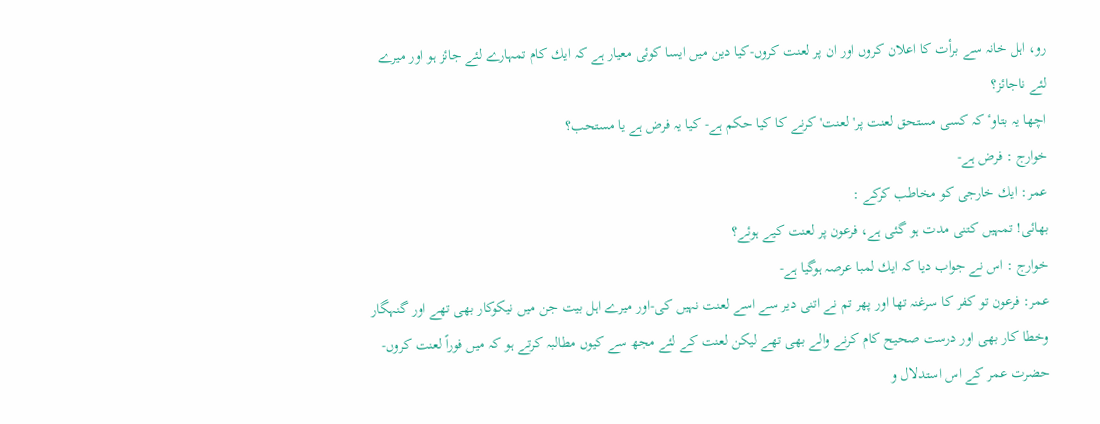رو، اہل خانہ سے برأت كا اعلان كروں اور ان پر لعنت كروں-كيا دين ميں ايسا كوئى معيار ہے كہ ايك كام تمہارے لئے جائز ہو اور ميرے لئے ناجائز؟
اچها يہ بتاوٴ كہ كسى مستحق لعنت پر' لعنت' كرنے كا كيا حكم ہے- كيا يہ فرض ہے يا مستحب؟
خوارج : فرض ہے-
عمر: ايك خارجى كو مخاطب كركے :
بهائى! تمہیں كتنى مدت ہو گئى ہے، فرعون پر لعنت كيے ہوئے؟
خوارج : اس نے جواب ديا كہ ايك لمبا عرصہ ہوگيا ہے-
عمر: فرعون تو كفر كا سرغنہ تها اور پهر تم نے اتنى دير سے اسے لعنت نہيں كى-اور ميرے اہل بيت جن ميں نيكوكار بهى تهے اور گنہگار وخطا كار بهى اور درست صحيح كام كرنے والے بهى تهے ليكن لعنت كے لئے مجھ سے كيوں مطالبہ كرتے ہو كہ ميں فوراً لعنت كروں-
حضرت عمر كے اس استدلال و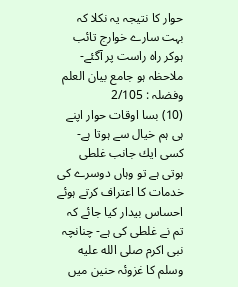حوار كا نتيجہ يہ نكلا كہ بہت سارے خوارج تائب ہوكر راہ راست پر آگئے-ملاحظہ ہو جامع بيان العلم وفضلہ : 2/105
(10) بسا اوقات حوار اپنے ہى ہم خيال سے ہوتا ہے- كسى ايك جانب غلطى ہوتى ہے تو وہاں دوسرے كى خدمات كا اعتراف كرتے ہوئے احساس بيدار كيا جائے كہ تم نے غلطى كى ہے- چنانچہ نبى اكرم صلى الله عليه وسلم كا غزوئہ حنين ميں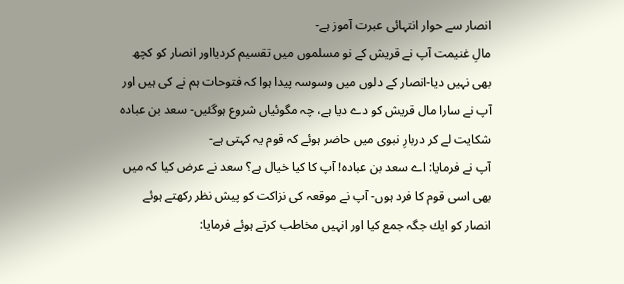انصار سے حوار انتہائى عبرت آموز ہے-
مالِ غنیمت آپ نے قريش كے نو مسلموں ميں تقسيم كرديااور انصار كو كچھ بهى نہيں ديا-انصار كے دلوں ميں وسوسہ پيدا ہوا كہ فتوحات ہم نے كى ہيں اور آپ نے سارا مال قريش كو دے ديا ہے، چہ مگوئياں شروع ہوگئيں- سعد بن عبادہ شكايت لے كر دربارِ نبوى ميں حاضر ہوئے كہ قوم يہ كہتى ہے-
آپ نے فرمايا: اے سعد بن عبادہ! آپ كا كيا خيال ہے؟ سعد نے عرض كيا كہ ميں بهى اسى قوم كا فرد ہوں- آپ نے موقعہ كى نزاكت كو پيش نظر ركهتے ہوئے انصار كو ايك جگہ جمع كيا اور انہيں مخاطب كرتے ہوئے فرمايا: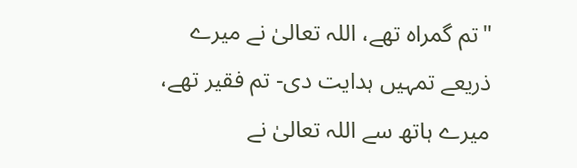"تم گمراہ تهے، اللہ تعالىٰ نے ميرے ذريعے تمہیں ہدايت دى- تم فقير تهے، ميرے ہاتھ سے اللہ تعالىٰ نے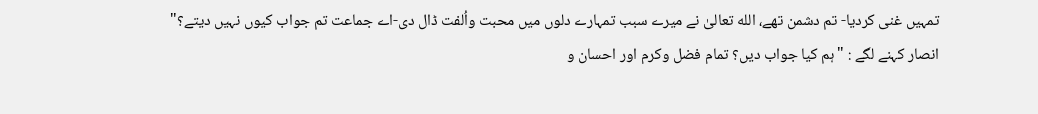تمہیں غنى كرديا- تم دشمن تهے، الله تعالىٰ نے ميرے سبب تمہارے دلوں ميں محبت واُلفت ڈال دى-اے جماعت تم جواب كيوں نہيں ديتے؟"
انصار كہنے لگے : "ہم كيا جواب ديں؟ تمام فضل وكرم اور احسان و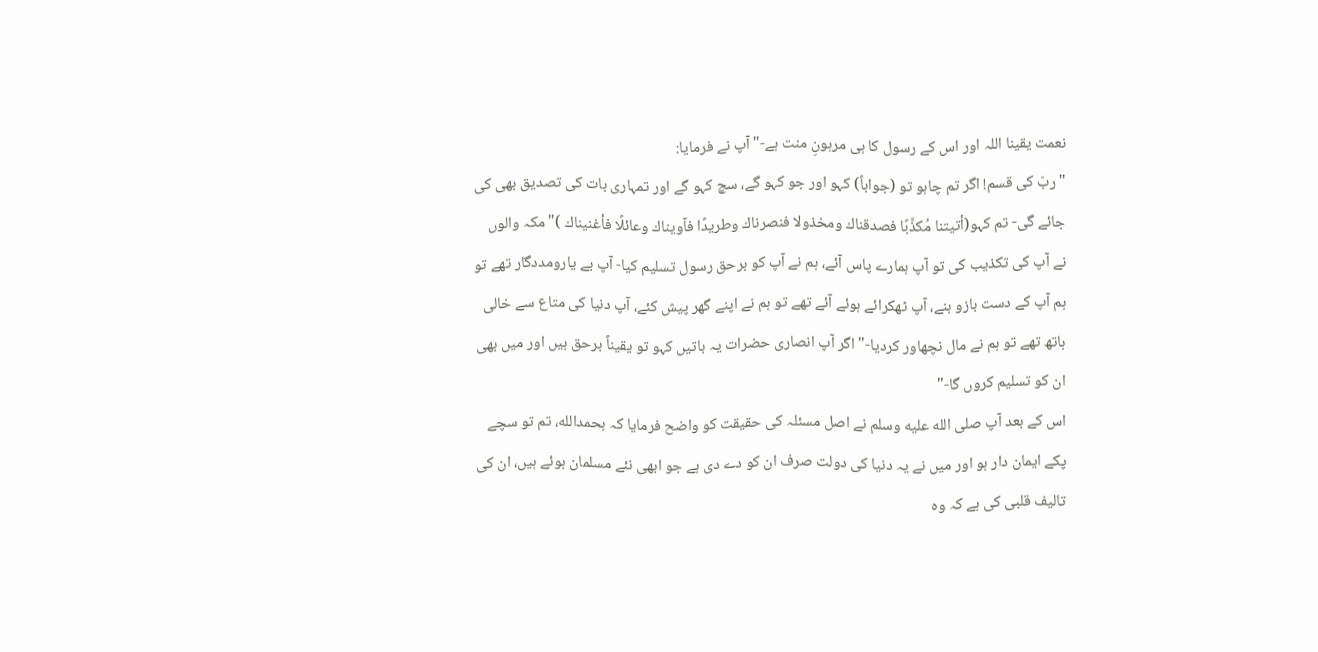نعمت یقینا اللہ اور اس كے رسول كا ہى مرہونِ منت ہے-" آپ نے فرمايا:
"ربّ كى قسم! اگر تم چاہو تو (جواباً) كہو اور جو كہو گے، سچ كہو گے اور تمہارى بات كى تصديق بهى كى جائے گى- تم كہو(أتيتنا مُكذَّبًا فصدقناك ومخذولا فنصرناك وطريدًا فآويناك وعائلًا فأغنيناك )"مكہ والوں نے آپ كى تكذيب كى تو آپ ہمارے پاس آئے، ہم نے آپ كو برحق رسول تسليم كيا- آپ بے يارومددگار تهے تو ہم آپ كے دست بازو بنے، آپ ٹھكرائے ہوئے آئے تهے تو ہم نے اپنے گهر پيش كئے، آپ دنيا كى متاع سے خالى ہاتھ تهے تو ہم نے مال نچھاور كرديا-" اگر آپ انصارى حضرات يہ باتيں كہو تو يقيناً برحق ہيں اور ميں بهى ان كو تسليم كروں گا-"
اس كے بعد آپ صلى الله عليه وسلم نے اصل مسئلہ كى حقيقت كو واضح فرمايا كہ بحمدالله، تم تو سچے پكے ايمان دار ہو اور ميں نے يہ دنيا كى دولت صرف ان كو دے دى ہے جو ابهى نئے مسلمان ہوئے ہيں، ان كى تاليف قلبى كى ہے كہ وہ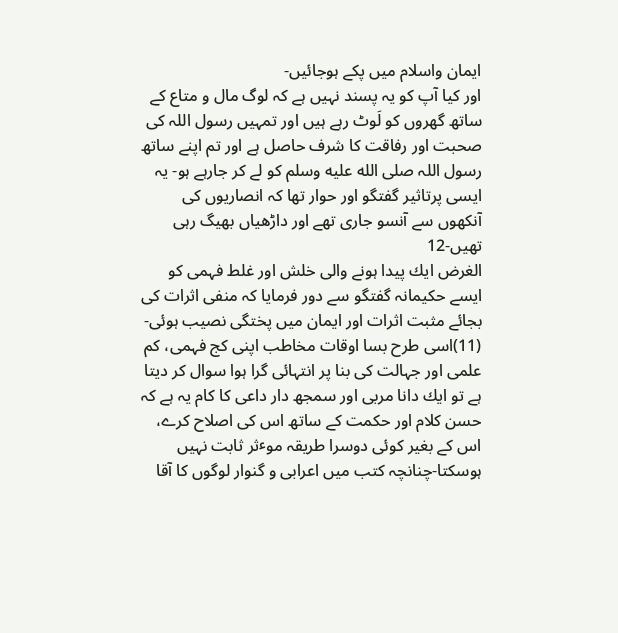ايمان واسلام ميں پكے ہوجائيں-
اور كيا آپ كو يہ پسند نہيں ہے كہ لوگ مال و متاع كے ساتھ گهروں كو لَوٹ رہے ہيں اور تمہیں رسول اللہ كى صحبت اور رفاقت كا شرف حاصل ہے اور تم اپنے ساتھ رسول اللہ صلى الله عليه وسلم كو لے كر جارہے ہو- يہ ايسى پرتاثير گفتگو اور حوار تها كہ انصاريوں كى آنكهوں سے آنسو جارى تهے اور داڑهياں بھیگ رہى تهيں-12
الغرض ايك پيدا ہونے والى خلش اور غلط فہمى كو ايسے حكیمانہ گفتگو سے دور فرمايا كہ منفى اثرات كى بجائے مثبت اثرات اور ايمان ميں پختگى نصیب ہوئى-
(11)اسى طرح بسا اوقات مخاطب اپنى كج فہمى، كم علمى اور جہالت كى بنا پر انتہائى گرا ہوا سوال كر ديتا ہے تو ايك دانا مربى اور سمجھ دار داعى كا كام يہ ہے كہ حسن كلام اور حكمت كے ساتھ اس كى اصلاح كرے، اس كے بغير كوئى دوسرا طریقہ موٴثر ثابت نہيں ہوسكتا-چنانچہ كتب ميں اعرابى و گنوار لوگوں كا آقا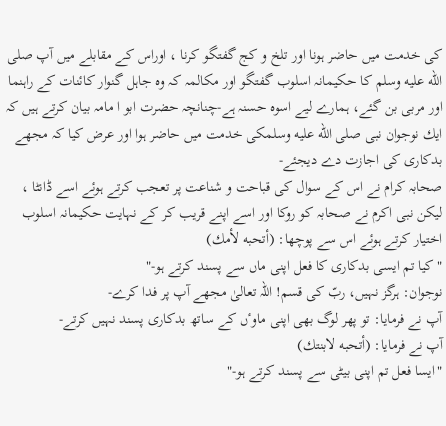كى خدمت ميں حاضر ہونا اور تلخ و كج گفتگو كرنا ، اوراس كے مقابلے ميں آپ صلى الله عليه وسلم كا حكیمانہ اسلوب گفتگو اور مكالمہ كہ وہ جاہل گنوار كائنات كے راہنما اور مربى بن گئے، ہمارے ليے اسوہ حسنہ ہے-چنانچہ حضرت ابو ا مامہ بيان كرتے ہيں كہ ايك نوجوان نبى صلى الله عليه وسلمكى خدمت ميں حاضر ہوا اور عرض كيا كہ مجهے بدكارى كى اجازت دے دیجئے-
صحابہ كرام نے اس كے سوال كى قباحت و شناعت پر تعجب كرتے ہوئے اسے ڈانٹا ، ليكن نبى اكرم نے صحابہ كو روكا اور اسے اپنے قريب كر كے نہايت حكیمانہ اسلوب اختيار كرتے ہوئے اس سے پوچها: (أتحبه لأمك)
"كيا تم ايسى بدكارى كا فعل اپنى ماں سے پسند كرتے ہو-"
نوجوان: ہرگز نہيں، ربّ كى قسم! اللہ تعالىٰ مجهے آپ پر فدا كرے-
آپ نے فرمايا: تو پهر لوگ بهى اپنى ماوٴں كے ساتھ بدكارى پسند نہيں كرتے-
آپ نے فرمايا: (أتحبه لابنتك)
"ايسا فعل تم اپنى بيٹى سے پسند كرتے ہو-"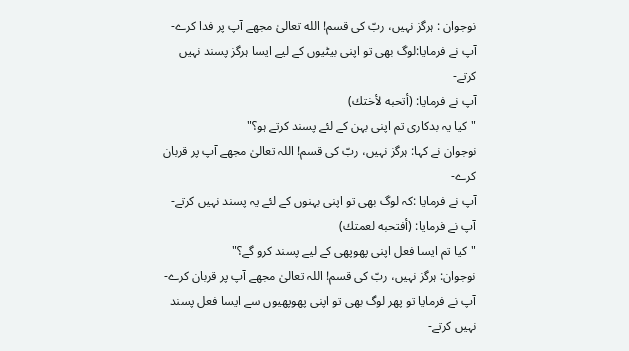نوجوان : ہرگز نہيں، ربّ كى قسم! الله تعالىٰ مجهے آپ پر فدا كرے-
آپ نے فرمايا:لوگ بهى تو اپنى بيٹيوں كے ليے ايسا ہرگز پسند نہيں كرتے-
آپ نے فرمايا: (أتحبه لأختك)
"كيا يہ بدكارى تم اپنى بہن كے لئے پسند كرتے ہو؟"
نوجوان نے كہا: ہرگز نہيں، ربّ كى قسم! اللہ تعالىٰ مجهے آپ پر قربان كرے-
آپ نے فرمايا :كہ لوگ بهى تو اپنى بہنوں كے لئے يہ پسند نہيں كرتے-
آپ نے فرمايا: (أفتحبه لعمتك)
"كيا تم ايسا فعل اپنى پهوپهى كے ليے پسند كرو گے؟"
نوجوان: ہرگز نہيں، ربّ كى قسم! اللہ تعالىٰ مجهے آپ پر قربان كرے-
آپ نے فرمايا تو پهر لوگ بهى تو اپنى پهوپهيوں سے ايسا فعل پسند نہيں كرتے-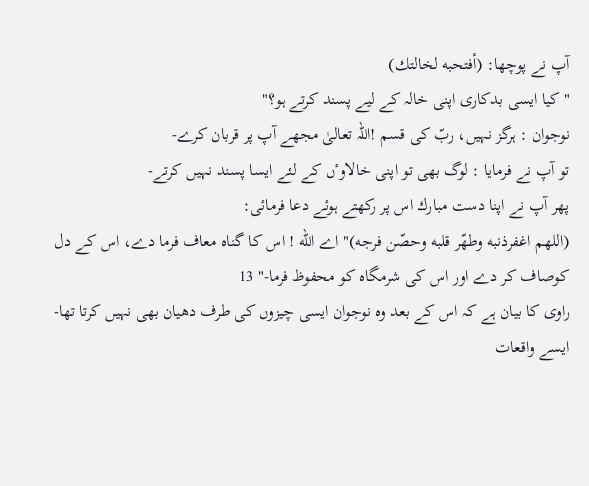آپ نے پوچها: (أفتحبه لخالتك)
"كيا ايسى بدكارى اپنى خالہ كے ليے پسند كرتے ہو؟"
نوجوان : ہرگز نہيں، ربّ كى قسم !اللہ تعالىٰ مجهے آپ پر قربان كرے-
تو آپ نے فرمايا : لوگ بهى تو اپنى خالاوٴں كے لئے ايسا پسند نہيں كرتے-
پهر آپ نے اپنا دست مبارك اس پر ركهتے ہوئے دعا فرمائى:
(اللهم اغفرذنبه وطهّر قلبه وحصّن فرجه)" اے الله ! اس كا گناه معاف فرما دے، اس كے دل كوصاف كر دے اور اس كى شرمگاه كو محفوظ فرما-" 13
راوى كا بيان ہے كہ اس كے بعد وہ نوجوان ايسى چيزوں كى طرف دهيان بهى نہيں كرتا تها-
ايسے واقعات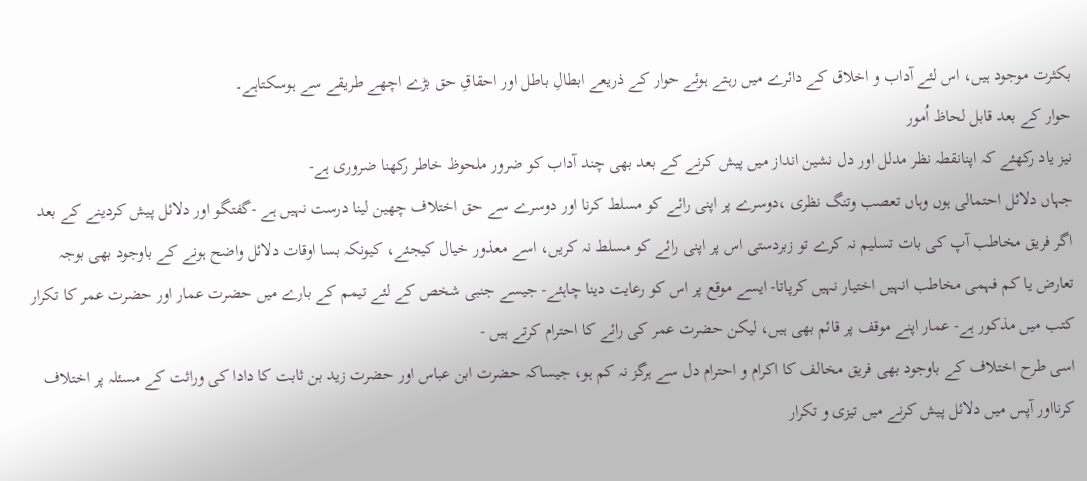بكثرت موجود ہيں، اس لئے آداب و اخلاق كے دائرے ميں رہتے ہوئے حوار كے ذريعے ابطالِ باطل اور احقاقِ حق بڑے اچهے طريقے سے ہوسكتاہے۔
حوار كے بعد قابل لحاظ اُمور
نيز ياد ركهئے كہ اپنانقطہ نظر مدلل اور دل نشين انداز ميں پيش كرنے كے بعد بهى چند آداب كو ضرور ملحوظ خاطر ركهنا ضرورى ہے-
جہاں دلائل احتمالى ہوں وہاں تعصب وتنگ نظرى ،دوسرے پر اپنى رائے كو مسلط كرنا اور دوسرے سے حق اختلاف چهين لينا درست نہيں ہے -گفتگو اور دلائل پيش كردينے كے بعد اگر فريق مخاطب آپ كى بات تسليم نہ كرے تو زبردستى اس پر اپنى رائے كو مسلط نہ كريں، اسے معذور خيال كیجئے، كيونكہ بسا اوقات دلائل واضح ہونے كے باوجود بهى بوجہ تعارض يا كم فہمى مخاطب انہيں اختيار نہيں كرپاتا- ايسے موقع پر اس كو رعايت دينا چاہئے- جيسے جنبى شخص كے لئے تیمم كے بارے ميں حضرت عمار اور حضرت عمر كا تكرار كتب ميں مذكور ہے- عمار اپنے موقف پر قائم بهى ہيں، ليكن حضرت عمر كى رائے كا احترام كرتے ہيں -
اسى طرح اختلاف كے باوجود بهى فريق مخالف كا اكرام و احترام دل سے ہرگز نہ كم ہو، جيساكہ حضرت ابن عباس اور حضرت زيد بن ثابت كا دادا كى وراثت كے مسئلہ پر اختلاف كرنااور آپس ميں دلائل پيش كرنے ميں تيزى و تكرار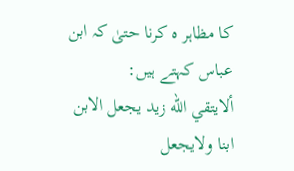كا مظاہر ہ كرنا حتىٰ كہ ابن عباس كہتے ہيں:
ألايتقي الله زيد يجعل الابن ابنا ولايجعل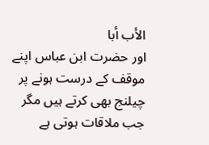الأب أبا
اور حضرت ابن عباس اپنے موقف كے درست ہونے پر چيلنج بهى كرتے ہيں مگر جب ملاقات ہوتى ہے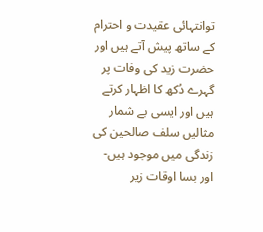توانتہائى عقيدت و احترام كے ساتھ پيش آتے ہيں اور حضرت زيد كى وفات پر گہرے دُكھ كا اظہار كرتے ہيں اور ايسى بے شمار مثاليں سلف صالحین كى زندگى ميں موجود ہيں-
اور بسا اوقات زير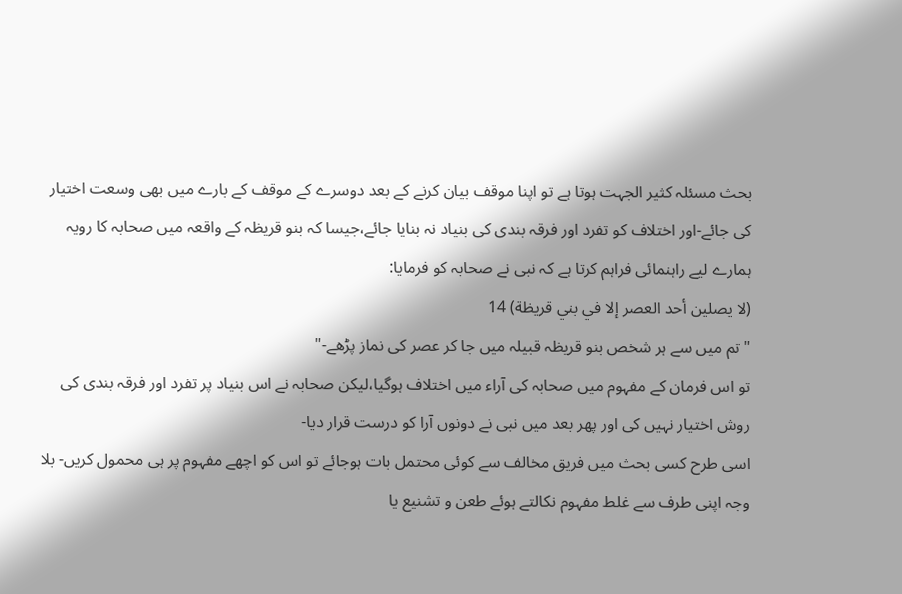بحث مسئلہ كثیر الجہت ہوتا ہے تو اپنا موقف بيان كرنے كے بعد دوسرے كے موقف كے بارے ميں بهى وسعت اختيار كى جائے-اور اختلاف كو تفرد اور فرقہ بندى كى بنياد نہ بنايا جائے،جيسا كہ بنو قريظہ كے واقعہ ميں صحابہ كا رويہ ہمارے ليے راہنمائى فراہم كرتا ہے كہ نبى نے صحابہ كو فرمايا:
(لا يصلين أحد العصر إلا في بني قريظة) 14
" تم ميں سے ہر شخص بنو قريظہ قبيلہ ميں جا كر عصر كى نماز پڑهے-"
تو اس فرمان كے مفہوم ميں صحابہ كى آراء ميں اختلاف ہوگيا،ليكن صحابہ نے اس بنياد پر تفرد اور فرقہ بندى كى روش اختيار نہيں كى اور پهر بعد ميں نبى نے دونوں آرا كو درست قرار ديا-
اسى طرح كسى بحث ميں فريق مخالف سے كوئى محتمل بات ہوجائے تو اس كو اچهے مفہوم پر ہى محمول كريں- بلا وجہ اپنى طرف سے غلط مفہوم نكالتے ہوئے طعن و تشنيع يا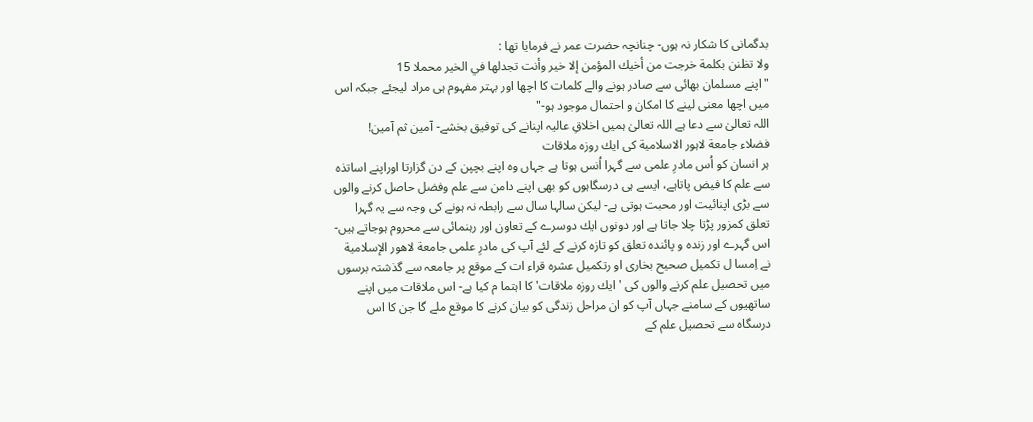بدگمانى كا شكار نہ ہوں- چنانچہ حضرت عمر نے فرمايا تها :
ولا تظنن بكلمة خرجت من أخيك المؤمن إلا خير وأنت تجدلها في الخير محملا 15
"اپنے مسلمان بهائى سے صادر ہونے والے كلمات كا اچها اور بہتر مفہوم ہى مراد ليجئے جبكہ اس ميں اچها معنى لينے كا امكان و احتمال موجود ہو-"
اللہ تعالىٰ سے دعا ہے اللہ تعالىٰ ہميں اخلاقِ عاليہ اپنانے كى توفيق بخشے- آمين ثم آمين!
فضلاء جامعة لاہور الاسلامية كى ايك روزہ ملاقات
ہر انسان كو اُس مادرِ علمى سے گہرا اُنس ہوتا ہے جہاں وہ اپنے بچپن كے دن گزارتا اوراپنے اساتذہ سے علم كا فیض پاتاہے، ايسے ہى درسگاہوں كو بهى اپنے دامن سے علم وفضل حاصل كرنے والوں سے بڑى اپنائيت اور محبت ہوتى ہے- ليكن سالہا سال سے رابطہ نہ ہونے كى وجہ سے يہ گہرا تعلق كمزور پڑتا چلا جاتا ہے اور دونوں ايك دوسرے كے تعاون اور رہنمائى سے محروم ہوجاتے ہيں-
اس گہرے اور زندہ و پائندہ تعلق كو تازہ كرنے كے لئے آپ كى مادرِ علمى جامعة لاهور الإسلامية نے اِمسا ل تكميل صحيح بخارى او رتكميل عشرہ قراء ات كے موقع پر جامعہ سے گذشتہ برسوں ميں تحصيل علم كرنے والوں كى 'ايك روزہ ملاقات' كا اہتما م كيا ہے- اس ملاقات ميں اپنے ساتهيوں كے سامنے جہاں آپ كو ان مراحل زندگى كو بيان كرنے كا موقع ملے گا جن كا اس درسگاہ سے تحصيل علم كے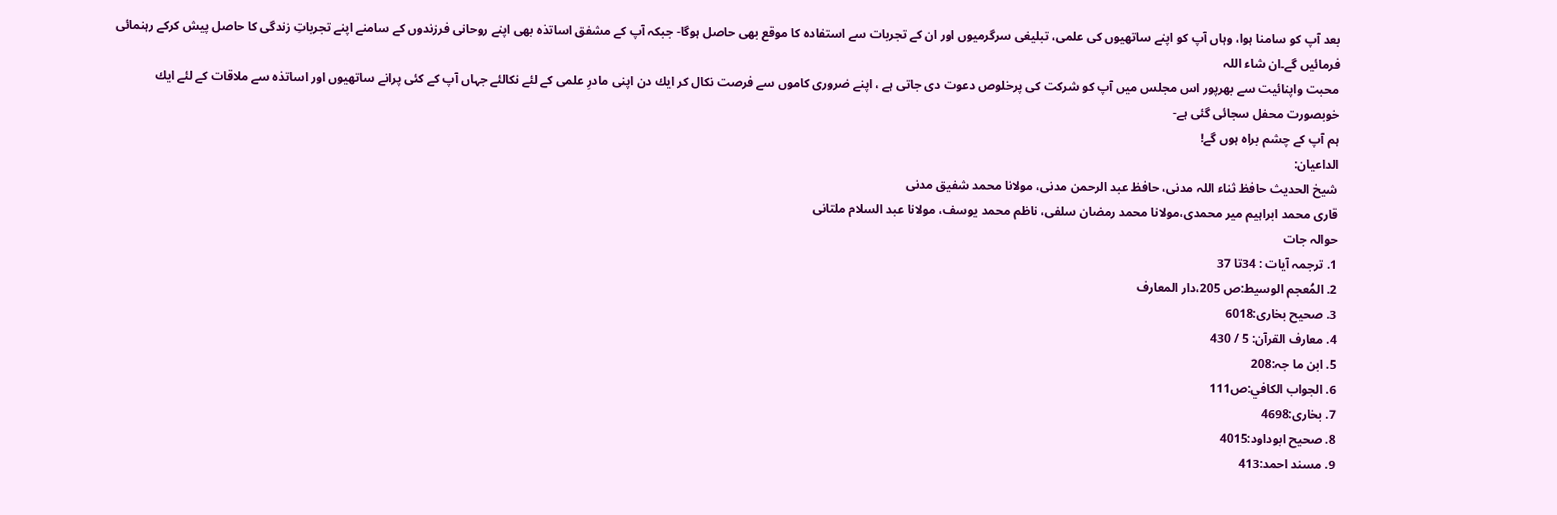بعد آپ كو سامنا ہوا، وہاں آپ كو اپنے ساتهيوں كى علمى، تبليغى سرگرميوں اور ان كے تجربات سے استفادہ كا موقع بهى حاصل ہوگا- جبكہ آپ كے مشفق اساتذہ بهى اپنے روحانى فرزندوں كے سامنے اپنے تجرباتِ زندگى كا حاصل پيش كركے رہنمائى فرمائيں گے۔ان شاء اللہ
محبت واپنائيت سے بهرپور اس مجلس ميں آپ كو شركت كى پرخلوص دعوت دى جاتى ہے ، اپنے ضرورى كاموں سے فرصت نكال كر ايك دن اپنى مادرِ علمى كے لئے نكالئے جہاں آپ كے كئى پرانے ساتهيوں اور اساتذہ سے ملاقات كے لئے ايك خوبصورت محفل سجائى گئى ہے-
ہم آپ كے چشم براہ ہوں گے!
الداعيان:
شيخ الحديث حافظ ثناء اللہ مدنى، حافظ عبد الرحمن مدنى، مولانا محمد شفيق مدنى
قارى محمد ابراہیم مير محمدى،مولانا محمد رمضان سلفى، ناظم محمد يوسف، مولانا عبد السلام ملتانى
حوالہ جات
1. ترجمہ آيات : 34تا 37
2. المُعجم الوسيط:ص 205،دار المعارف
3. صحيح بخارى:6018
4. معارف القرآن: 5 / 430
5. ابن ما جہ:208
6. الجواب الكافي:ص111
7. بخارى:4698
8. صحيح ابوداود:4015
9. مسند احمد:413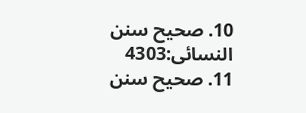10. صحيح سنن النسائى:4303
11. صحيح سنن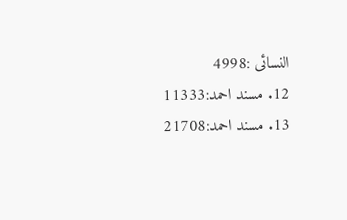النسائى :4998
12. مسند احمد:11333
13. مسند احمد:21708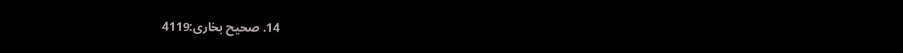14. صحيح بخارى:4119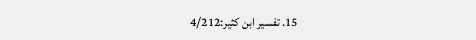15. تفسیر ابن كثير:4/212